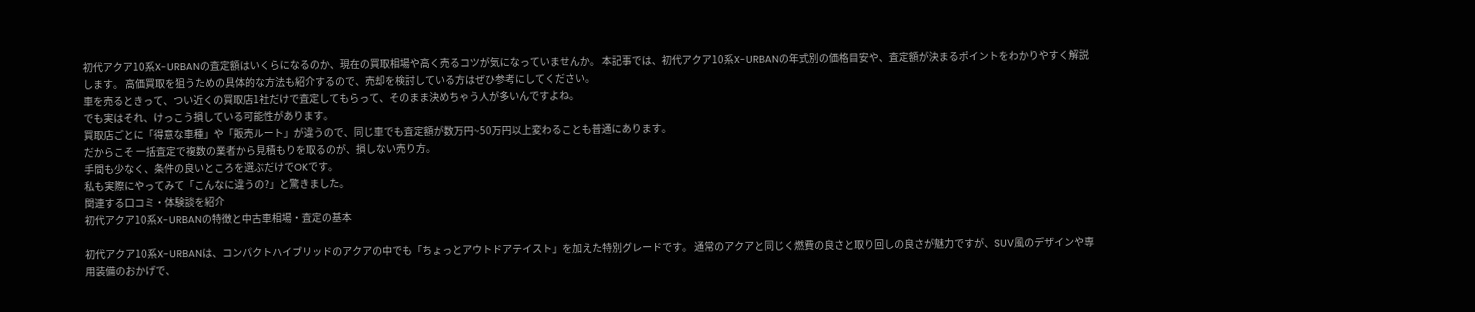初代アクア10系X-URBANの査定額はいくらになるのか、現在の買取相場や高く売るコツが気になっていませんか。 本記事では、初代アクア10系X-URBANの年式別の価格目安や、査定額が決まるポイントをわかりやすく解説します。 高価買取を狙うための具体的な方法も紹介するので、売却を検討している方はぜひ参考にしてください。
車を売るときって、つい近くの買取店1社だけで査定してもらって、そのまま決めちゃう人が多いんですよね。
でも実はそれ、けっこう損している可能性があります。
買取店ごとに「得意な車種」や「販売ルート」が違うので、同じ車でも査定額が数万円~50万円以上変わることも普通にあります。
だからこそ 一括査定で複数の業者から見積もりを取るのが、損しない売り方。
手間も少なく、条件の良いところを選ぶだけでOKです。
私も実際にやってみて「こんなに違うの?」と驚きました。
関連する口コミ・体験談を紹介
初代アクア10系X-URBANの特徴と中古車相場・査定の基本

初代アクア10系X-URBANは、コンパクトハイブリッドのアクアの中でも「ちょっとアウトドアテイスト」を加えた特別グレードです。 通常のアクアと同じく燃費の良さと取り回しの良さが魅力ですが、SUV風のデザインや専用装備のおかげで、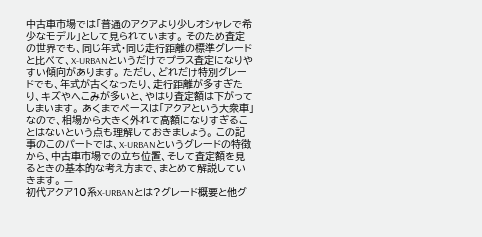中古車市場では「普通のアクアより少しオシャレで希少なモデル」として見られています。 そのため査定の世界でも、同じ年式・同じ走行距離の標準グレードと比べて、X-URBANというだけでプラス査定になりやすい傾向があります。 ただし、どれだけ特別グレードでも、年式が古くなったり、走行距離が多すぎたり、キズやへこみが多いと、やはり査定額は下がってしまいます。 あくまでベースは「アクアという大衆車」なので、相場から大きく外れて高額になりすぎることはないという点も理解しておきましょう。 この記事のこのパートでは、X-URBANというグレードの特徴から、中古車市場での立ち位置、そして査定額を見るときの基本的な考え方まで、まとめて解説していきます。 —
初代アクア10系X-URBANとは?グレード概要と他グ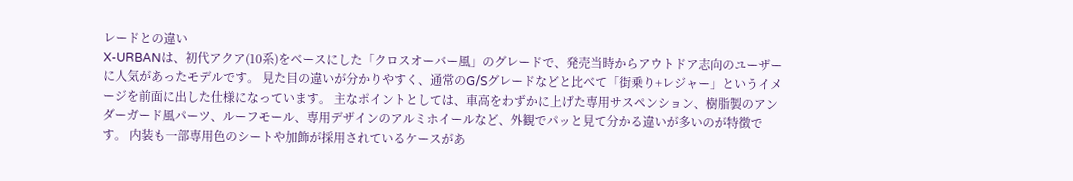レードとの違い
X-URBANは、初代アクア(10系)をベースにした「クロスオーバー風」のグレードで、発売当時からアウトドア志向のユーザーに人気があったモデルです。 見た目の違いが分かりやすく、通常のG/Sグレードなどと比べて「街乗り+レジャー」というイメージを前面に出した仕様になっています。 主なポイントとしては、車高をわずかに上げた専用サスペンション、樹脂製のアンダーガード風パーツ、ルーフモール、専用デザインのアルミホイールなど、外観でパッと見て分かる違いが多いのが特徴です。 内装も一部専用色のシートや加飾が採用されているケースがあ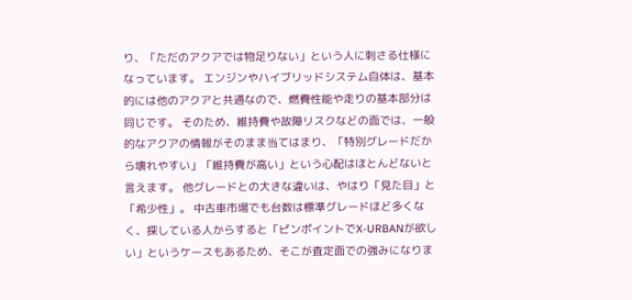り、「ただのアクアでは物足りない」という人に刺さる仕様になっています。 エンジンやハイブリッドシステム自体は、基本的には他のアクアと共通なので、燃費性能や走りの基本部分は同じです。 そのため、維持費や故障リスクなどの面では、一般的なアクアの情報がそのまま当てはまり、「特別グレードだから壊れやすい」「維持費が高い」という心配はほとんどないと言えます。 他グレードとの大きな違いは、やはり「見た目」と「希少性」。 中古車市場でも台数は標準グレードほど多くなく、探している人からすると「ピンポイントでX-URBANが欲しい」というケースもあるため、そこが査定面での強みになりま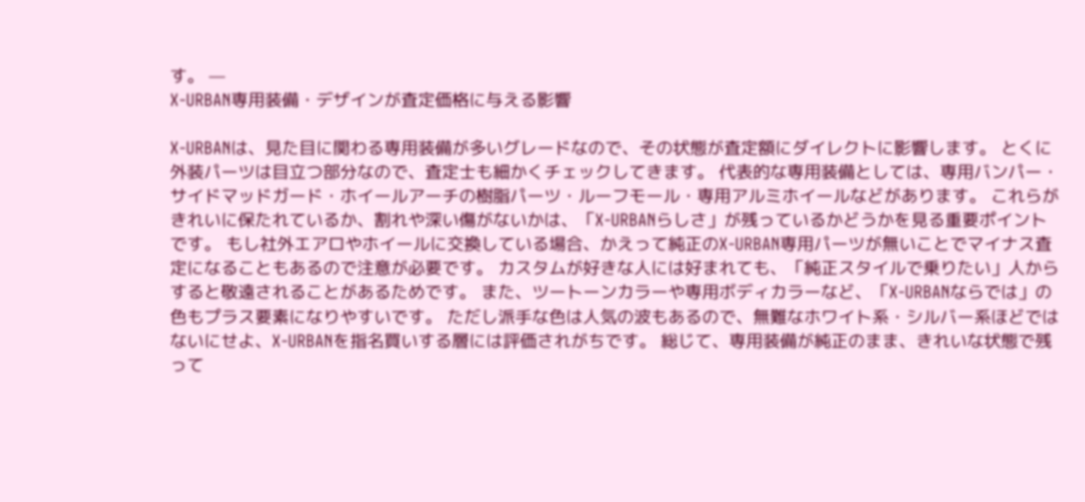す。 —
X-URBAN専用装備・デザインが査定価格に与える影響

X-URBANは、見た目に関わる専用装備が多いグレードなので、その状態が査定額にダイレクトに影響します。 とくに外装パーツは目立つ部分なので、査定士も細かくチェックしてきます。 代表的な専用装備としては、専用バンパー・サイドマッドガード・ホイールアーチの樹脂パーツ・ルーフモール・専用アルミホイールなどがあります。 これらがきれいに保たれているか、割れや深い傷がないかは、「X-URBANらしさ」が残っているかどうかを見る重要ポイントです。 もし社外エアロやホイールに交換している場合、かえって純正のX-URBAN専用パーツが無いことでマイナス査定になることもあるので注意が必要です。 カスタムが好きな人には好まれても、「純正スタイルで乗りたい」人からすると敬遠されることがあるためです。 また、ツートーンカラーや専用ボディカラーなど、「X-URBANならでは」の色もプラス要素になりやすいです。 ただし派手な色は人気の波もあるので、無難なホワイト系・シルバー系ほどではないにせよ、X-URBANを指名買いする層には評価されがちです。 総じて、専用装備が純正のまま、きれいな状態で残って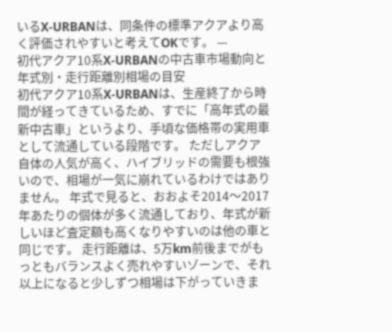いるX-URBANは、同条件の標準アクアより高く評価されやすいと考えてOKです。 —
初代アクア10系X-URBANの中古車市場動向と年式別・走行距離別相場の目安
初代アクア10系X-URBANは、生産終了から時間が経ってきているため、すでに「高年式の最新中古車」というより、手頃な価格帯の実用車として流通している段階です。 ただしアクア自体の人気が高く、ハイブリッドの需要も根強いので、相場が一気に崩れているわけではありません。 年式で見ると、おおよそ2014〜2017年あたりの個体が多く流通しており、年式が新しいほど査定額も高くなりやすいのは他の車と同じです。 走行距離は、5万km前後までがもっともバランスよく売れやすいゾーンで、それ以上になると少しずつ相場は下がっていきま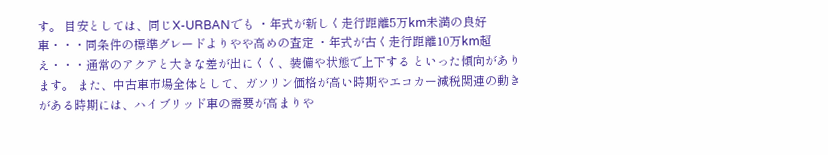す。 目安としては、同じX-URBANでも ・年式が新しく走行距離5万km未満の良好車・・・同条件の標準グレードよりやや高めの査定 ・年式が古く走行距離10万km超え・・・通常のアクアと大きな差が出にくく、装備や状態で上下する といった傾向があります。 また、中古車市場全体として、ガソリン価格が高い時期やエコカー減税関連の動きがある時期には、ハイブリッド車の需要が高まりや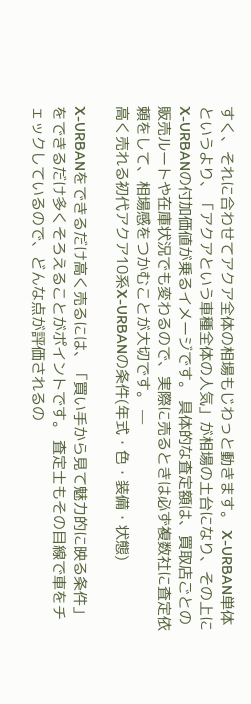すく、それに合わせてアクア全体の相場もじわっと動きます。 X-URBAN単体というより、「アクアという車種全体の人気」が相場の土台になり、その上にX-URBANの付加価値が乗るイメージです。 具体的な査定額は、買取店ごとの販売ルートや在庫状況でも変わるので、実際に売るときは必ず複数社に査定依頼をして、相場感をつかむことが大切です。 —
高く売れる初代アクア10系X-URBANの条件(年式・色・装備・状態)

X-URBANをできるだけ高く売るには、「買い手から見て魅力的に映る条件」をできるだけ多くそろえることがポイントです。 査定士もその目線で車をチェックしているので、どんな点が評価されるの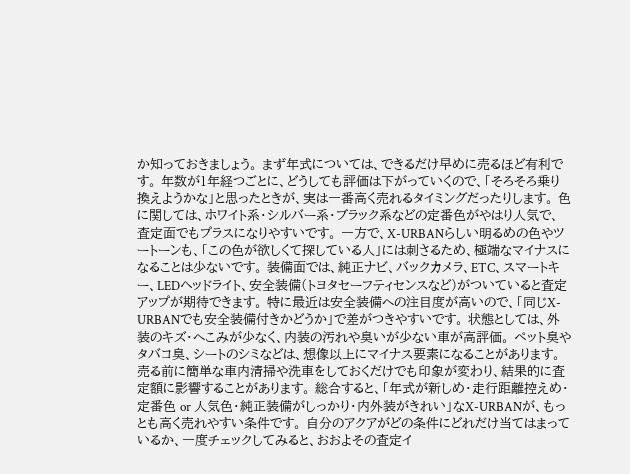か知っておきましょう。 まず年式については、できるだけ早めに売るほど有利です。 年数が1年経つごとに、どうしても評価は下がっていくので、「そろそろ乗り換えようかな」と思ったときが、実は一番高く売れるタイミングだったりします。 色に関しては、ホワイト系・シルバー系・ブラック系などの定番色がやはり人気で、査定面でもプラスになりやすいです。 一方で、X-URBANらしい明るめの色やツートーンも、「この色が欲しくて探している人」には刺さるため、極端なマイナスになることは少ないです。 装備面では、純正ナビ、バックカメラ、ETC、スマートキー、LEDヘッドライト、安全装備(トヨタセーフティセンスなど)がついていると査定アップが期待できます。 特に最近は安全装備への注目度が高いので、「同じX-URBANでも安全装備付きかどうか」で差がつきやすいです。 状態としては、外装のキズ・へこみが少なく、内装の汚れや臭いが少ない車が高評価。 ペット臭やタバコ臭、シートのシミなどは、想像以上にマイナス要素になることがあります。 売る前に簡単な車内清掃や洗車をしておくだけでも印象が変わり、結果的に査定額に影響することがあります。 総合すると、「年式が新しめ・走行距離控えめ・定番色 or 人気色・純正装備がしっかり・内外装がきれい」なX-URBANが、もっとも高く売れやすい条件です。 自分のアクアがどの条件にどれだけ当てはまっているか、一度チェックしてみると、おおよその査定イ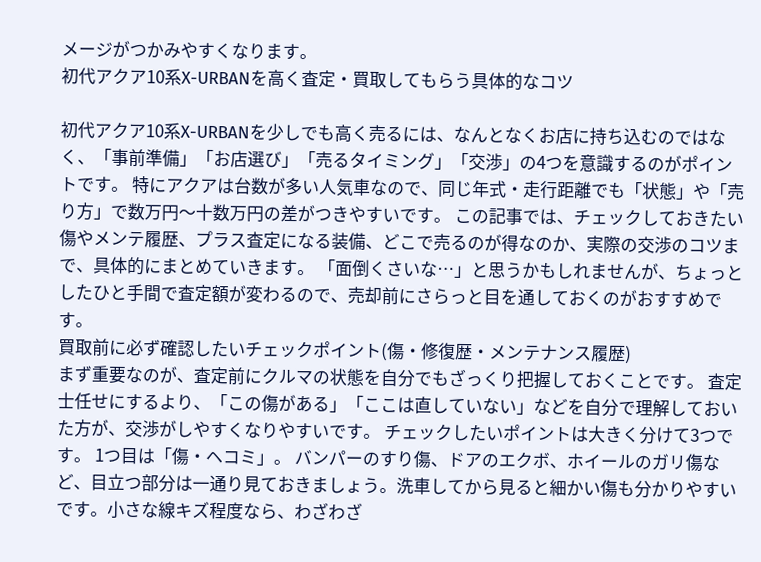メージがつかみやすくなります。
初代アクア10系X-URBANを高く査定・買取してもらう具体的なコツ

初代アクア10系X-URBANを少しでも高く売るには、なんとなくお店に持ち込むのではなく、「事前準備」「お店選び」「売るタイミング」「交渉」の4つを意識するのがポイントです。 特にアクアは台数が多い人気車なので、同じ年式・走行距離でも「状態」や「売り方」で数万円〜十数万円の差がつきやすいです。 この記事では、チェックしておきたい傷やメンテ履歴、プラス査定になる装備、どこで売るのが得なのか、実際の交渉のコツまで、具体的にまとめていきます。 「面倒くさいな…」と思うかもしれませんが、ちょっとしたひと手間で査定額が変わるので、売却前にさらっと目を通しておくのがおすすめです。
買取前に必ず確認したいチェックポイント(傷・修復歴・メンテナンス履歴)
まず重要なのが、査定前にクルマの状態を自分でもざっくり把握しておくことです。 査定士任せにするより、「この傷がある」「ここは直していない」などを自分で理解しておいた方が、交渉がしやすくなりやすいです。 チェックしたいポイントは大きく分けて3つです。 1つ目は「傷・ヘコミ」。 バンパーのすり傷、ドアのエクボ、ホイールのガリ傷など、目立つ部分は一通り見ておきましょう。洗車してから見ると細かい傷も分かりやすいです。小さな線キズ程度なら、わざわざ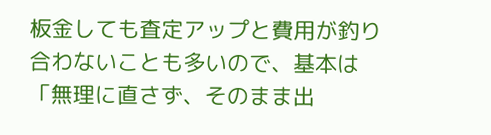板金しても査定アップと費用が釣り合わないことも多いので、基本は「無理に直さず、そのまま出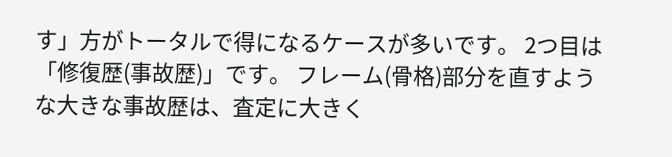す」方がトータルで得になるケースが多いです。 2つ目は「修復歴(事故歴)」です。 フレーム(骨格)部分を直すような大きな事故歴は、査定に大きく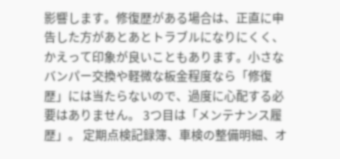影響します。修復歴がある場合は、正直に申告した方があとあとトラブルになりにくく、かえって印象が良いこともあります。小さなバンパー交換や軽微な板金程度なら「修復歴」には当たらないので、過度に心配する必要はありません。 3つ目は「メンテナンス履歴」。 定期点検記録簿、車検の整備明細、オ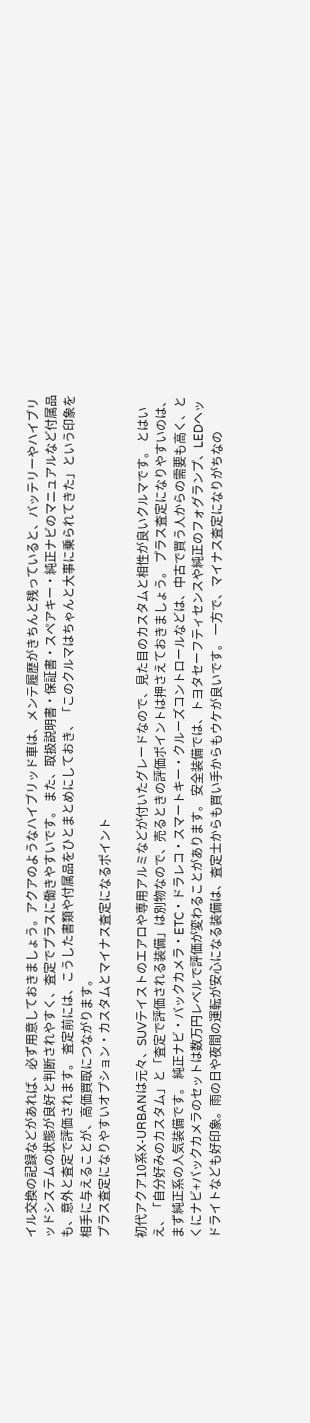イル交換の記録などがあれば、必ず用意しておきましょう。アクアのようなハイブリッド車は、メンテ履歴がきちんと残っていると、バッテリーやハイブリッドシステムの状態が良好と判断されやすく、査定でプラスに働きやすいです。 また、取扱説明書・保証書・スペアキー・純正ナビのマニュアルなど付属品も、意外と査定で評価されます。 査定前には、こうした書類や付属品をひとまとめにしておき、「このクルマはちゃんと大事に乗られてきた」という印象を相手に与えることが、高価買取につながります。
プラス査定になりやすいオプション・カスタムとマイナス査定になるポイント

初代アクア10系X-URBANは元々、SUVテイストのエアロや専用アルミなどが付いたグレードなので、見た目のカスタムと相性が良いクルマです。 とはいえ、「自分好みのカスタム」と「査定で評価される装備」は別物なので、売るときの評価ポイントは押さえておきましょう。 プラス査定になりやすいのは、まず純正系の人気装備です。 純正ナビ・バックカメラ・ETC・ドラレコ・スマートキー・クルーズコントロールなどは、中古で買う人からの需要も高く、とくにナビ+バックカメラのセットは数万円レベルで評価が変わることがあります。 安全装備では、トヨタセーフティセンスや純正のフォグランプ、LEDヘッドライトなども好印象。雨の日や夜間の運転が安心になる装備は、査定士からも買い手からもウケが良いです。 一方で、マイナス査定になりがちなの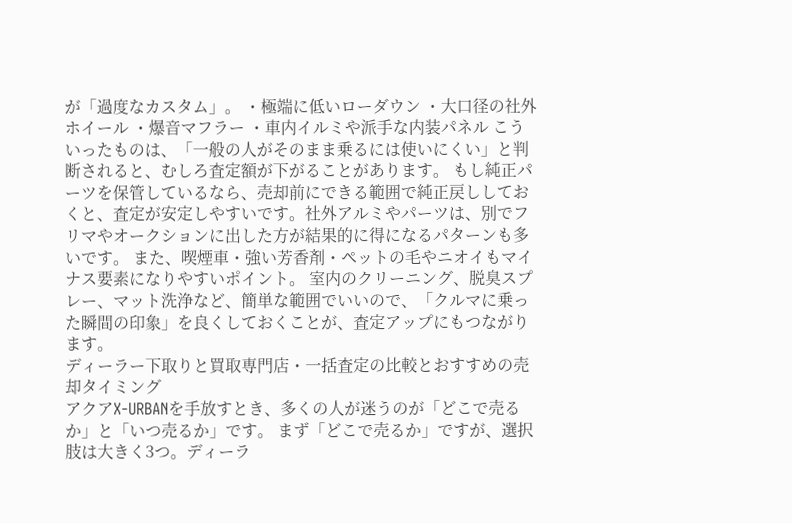が「過度なカスタム」。 ・極端に低いローダウン ・大口径の社外ホイール ・爆音マフラー ・車内イルミや派手な内装パネル こういったものは、「一般の人がそのまま乗るには使いにくい」と判断されると、むしろ査定額が下がることがあります。 もし純正パーツを保管しているなら、売却前にできる範囲で純正戻ししておくと、査定が安定しやすいです。社外アルミやパーツは、別でフリマやオークションに出した方が結果的に得になるパターンも多いです。 また、喫煙車・強い芳香剤・ペットの毛やニオイもマイナス要素になりやすいポイント。 室内のクリーニング、脱臭スプレー、マット洗浄など、簡単な範囲でいいので、「クルマに乗った瞬間の印象」を良くしておくことが、査定アップにもつながります。
ディーラー下取りと買取専門店・一括査定の比較とおすすめの売却タイミング
アクアX-URBANを手放すとき、多くの人が迷うのが「どこで売るか」と「いつ売るか」です。 まず「どこで売るか」ですが、選択肢は大きく3つ。ディーラ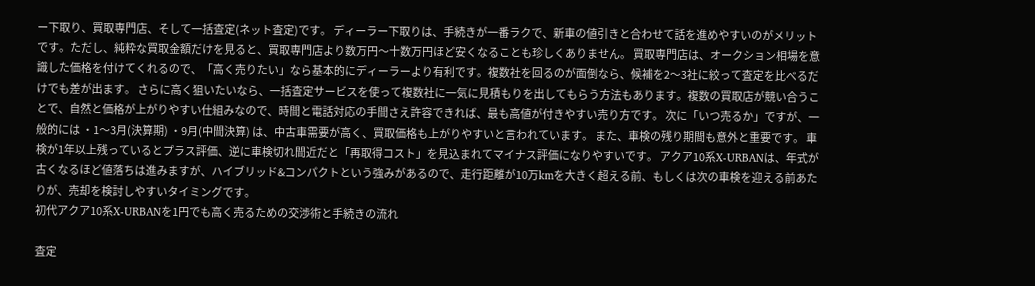ー下取り、買取専門店、そして一括査定(ネット査定)です。 ディーラー下取りは、手続きが一番ラクで、新車の値引きと合わせて話を進めやすいのがメリットです。ただし、純粋な買取金額だけを見ると、買取専門店より数万円〜十数万円ほど安くなることも珍しくありません。 買取専門店は、オークション相場を意識した価格を付けてくれるので、「高く売りたい」なら基本的にディーラーより有利です。複数社を回るのが面倒なら、候補を2〜3社に絞って査定を比べるだけでも差が出ます。 さらに高く狙いたいなら、一括査定サービスを使って複数社に一気に見積もりを出してもらう方法もあります。複数の買取店が競い合うことで、自然と価格が上がりやすい仕組みなので、時間と電話対応の手間さえ許容できれば、最も高値が付きやすい売り方です。 次に「いつ売るか」ですが、一般的には ・1〜3月(決算期) ・9月(中間決算) は、中古車需要が高く、買取価格も上がりやすいと言われています。 また、車検の残り期間も意外と重要です。 車検が1年以上残っているとプラス評価、逆に車検切れ間近だと「再取得コスト」を見込まれてマイナス評価になりやすいです。 アクア10系X-URBANは、年式が古くなるほど値落ちは進みますが、ハイブリッド&コンパクトという強みがあるので、走行距離が10万kmを大きく超える前、もしくは次の車検を迎える前あたりが、売却を検討しやすいタイミングです。
初代アクア10系X-URBANを1円でも高く売るための交渉術と手続きの流れ

査定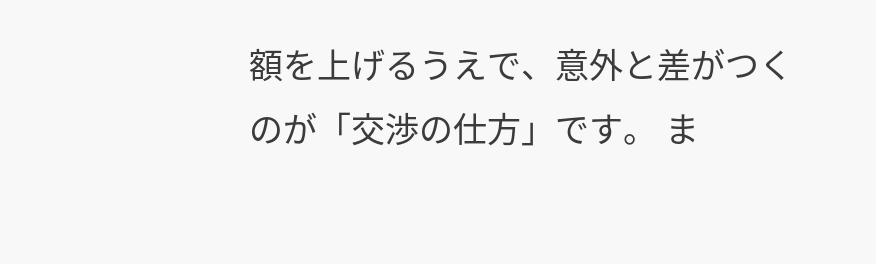額を上げるうえで、意外と差がつくのが「交渉の仕方」です。 ま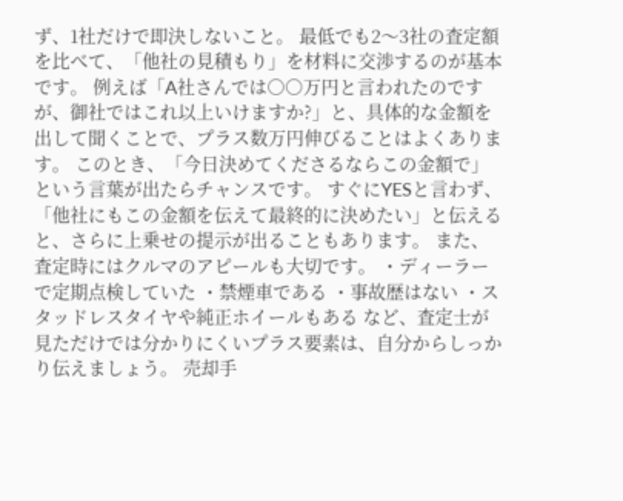ず、1社だけで即決しないこと。 最低でも2〜3社の査定額を比べて、「他社の見積もり」を材料に交渉するのが基本です。 例えば「A社さんでは○○万円と言われたのですが、御社ではこれ以上いけますか?」と、具体的な金額を出して聞くことで、プラス数万円伸びることはよくあります。 このとき、「今日決めてくださるならこの金額で」という言葉が出たらチャンスです。 すぐにYESと言わず、「他社にもこの金額を伝えて最終的に決めたい」と伝えると、さらに上乗せの提示が出ることもあります。 また、査定時にはクルマのアピールも大切です。 ・ディーラーで定期点検していた ・禁煙車である ・事故歴はない ・スタッドレスタイヤや純正ホイールもある など、査定士が見ただけでは分かりにくいプラス要素は、自分からしっかり伝えましょう。 売却手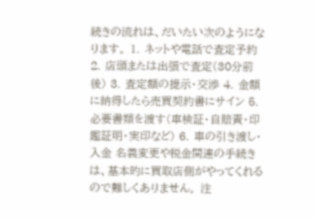続きの流れは、だいたい次のようになります。 1. ネットや電話で査定予約 2. 店頭または出張で査定(30分前後) 3. 査定額の提示・交渉 4. 金額に納得したら売買契約書にサイン 5. 必要書類を渡す(車検証・自賠責・印鑑証明・実印など) 6. 車の引き渡し・入金 名義変更や税金関連の手続きは、基本的に買取店側がやってくれるので難しくありません。 注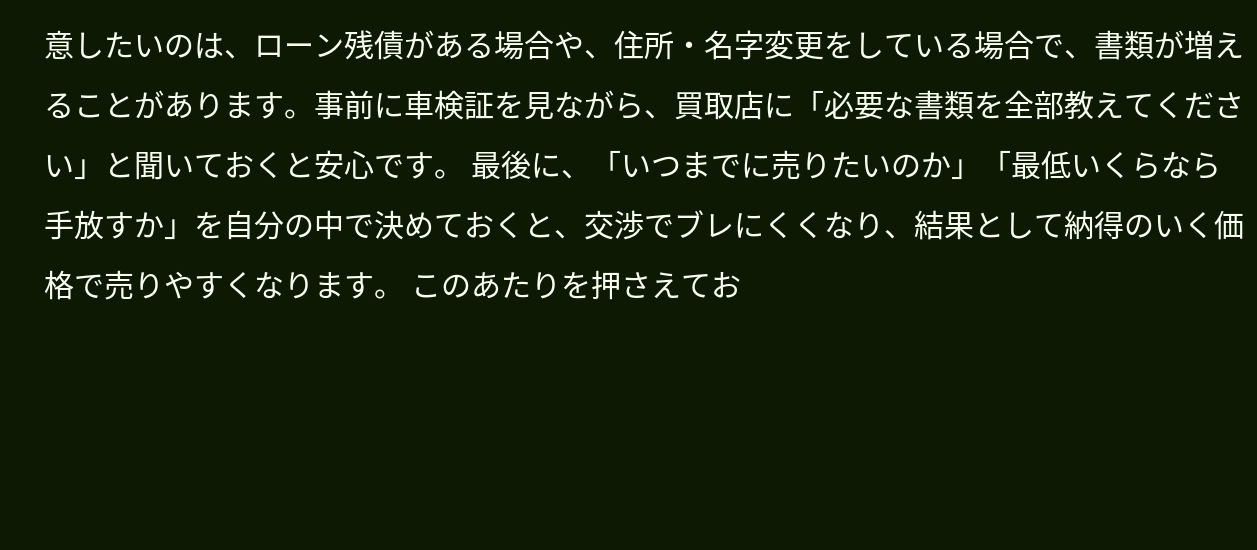意したいのは、ローン残債がある場合や、住所・名字変更をしている場合で、書類が増えることがあります。事前に車検証を見ながら、買取店に「必要な書類を全部教えてください」と聞いておくと安心です。 最後に、「いつまでに売りたいのか」「最低いくらなら手放すか」を自分の中で決めておくと、交渉でブレにくくなり、結果として納得のいく価格で売りやすくなります。 このあたりを押さえてお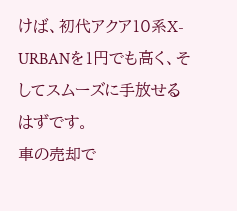けば、初代アクア10系X-URBANを1円でも高く、そしてスムーズに手放せるはずです。
車の売却で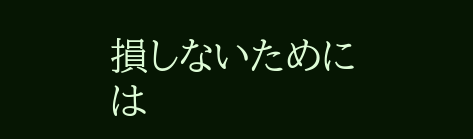損しないためには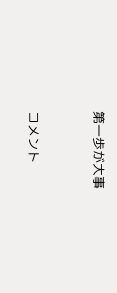第一歩が大事



コメント